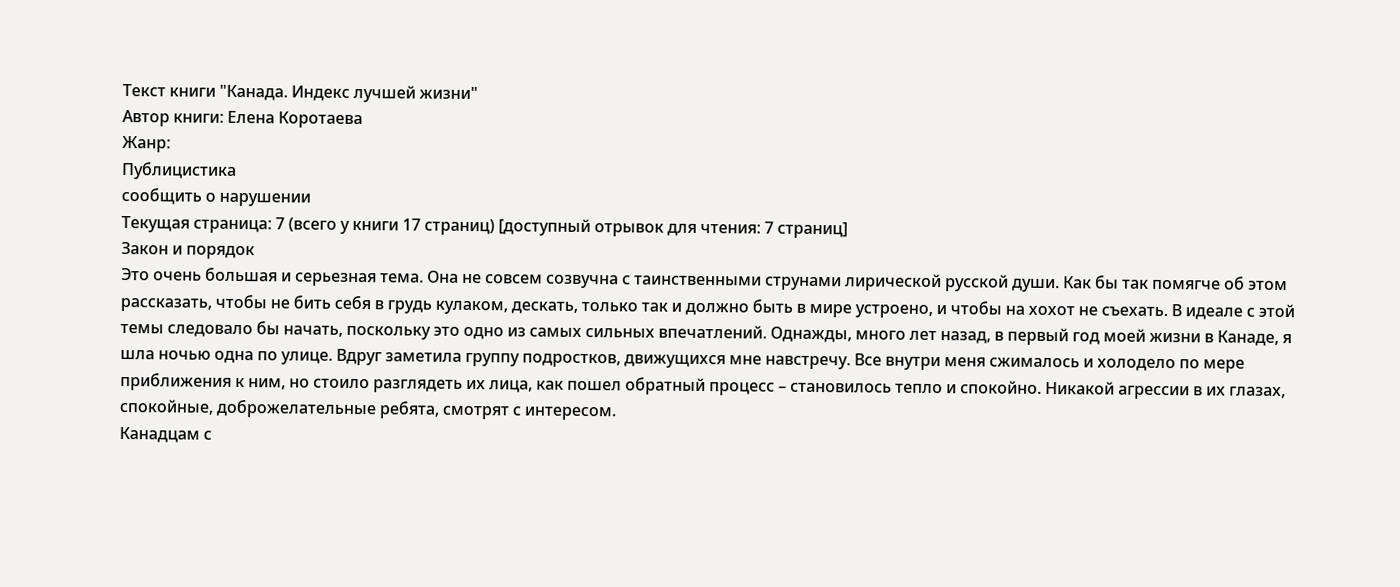Текст книги "Канада. Индекс лучшей жизни"
Автор книги: Елена Коротаева
Жанр:
Публицистика
сообщить о нарушении
Текущая страница: 7 (всего у книги 17 страниц) [доступный отрывок для чтения: 7 страниц]
Закон и порядок
Это очень большая и серьезная тема. Она не совсем созвучна с таинственными струнами лирической русской души. Как бы так помягче об этом рассказать, чтобы не бить себя в грудь кулаком, дескать, только так и должно быть в мире устроено, и чтобы на хохот не съехать. В идеале с этой темы следовало бы начать, поскольку это одно из самых сильных впечатлений. Однажды, много лет назад, в первый год моей жизни в Канаде, я шла ночью одна по улице. Вдруг заметила группу подростков, движущихся мне навстречу. Все внутри меня сжималось и холодело по мере приближения к ним, но стоило разглядеть их лица, как пошел обратный процесс – становилось тепло и спокойно. Никакой агрессии в их глазах, спокойные, доброжелательные ребята, смотрят с интересом.
Канадцам с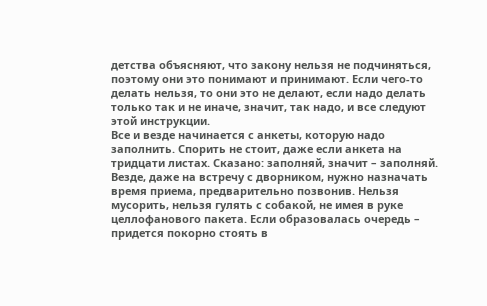детства объясняют, что закону нельзя не подчиняться, поэтому они это понимают и принимают. Если чего-то делать нельзя, то они это не делают, если надо делать только так и не иначе, значит, так надо, и все следуют этой инструкции.
Все и везде начинается с анкеты, которую надо заполнить. Спорить не стоит, даже если анкета на тридцати листах. Сказано: заполняй, значит – заполняй. Везде, даже на встречу с дворником, нужно назначать время приема, предварительно позвонив. Нельзя мусорить, нельзя гулять с собакой, не имея в руке целлофанового пакета. Если образовалась очередь – придется покорно стоять в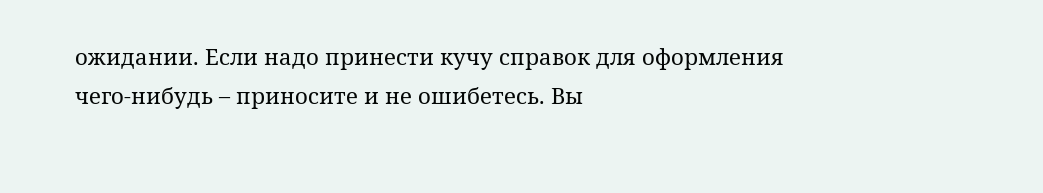ожидании. Если надо принести кучу справок для оформления чего-нибудь – приносите и не ошибетесь. Вы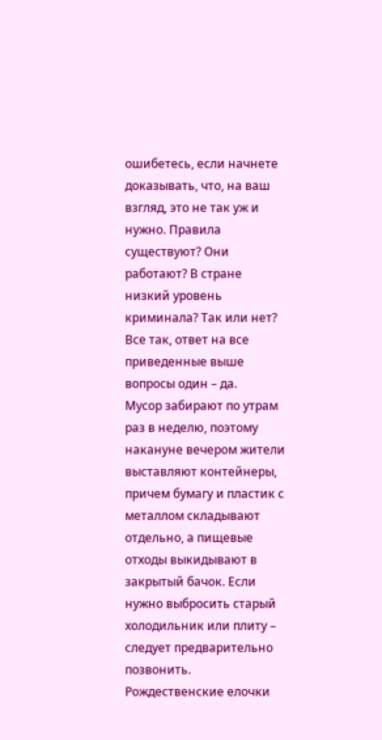ошибетесь, если начнете доказывать, что, на ваш взгляд, это не так уж и нужно. Правила существуют? Они работают? В стране низкий уровень криминала? Так или нет? Все так, ответ на все приведенные выше вопросы один – да.
Мусор забирают по утрам раз в неделю, поэтому накануне вечером жители выставляют контейнеры, причем бумагу и пластик с металлом складывают отдельно, а пищевые отходы выкидывают в закрытый бачок. Если нужно выбросить старый холодильник или плиту – следует предварительно позвонить. Рождественские елочки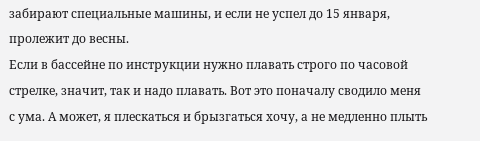забирают специальные машины, и если не успел до 15 января, пролежит до весны.
Если в бассейне по инструкции нужно плавать строго по часовой стрелке, значит, так и надо плавать. Вот это поначалу сводило меня с ума. А может, я плескаться и брызгаться хочу, а не медленно плыть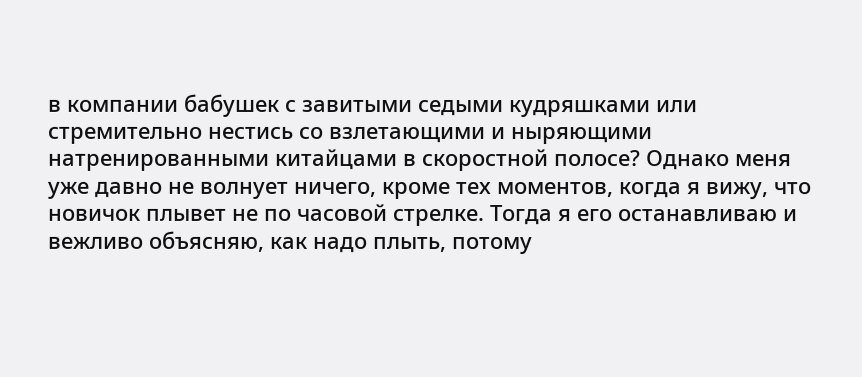в компании бабушек с завитыми седыми кудряшками или стремительно нестись со взлетающими и ныряющими натренированными китайцами в скоростной полосе? Однако меня уже давно не волнует ничего, кроме тех моментов, когда я вижу, что новичок плывет не по часовой стрелке. Тогда я его останавливаю и вежливо объясняю, как надо плыть, потому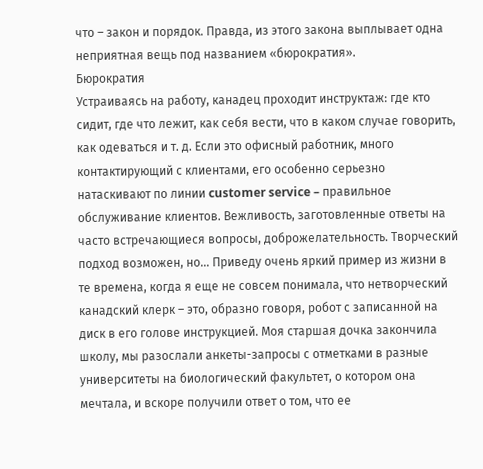что – закон и порядок. Правда, из этого закона выплывает одна неприятная вещь под названием «бюрократия».
Бюрократия
Устраиваясь на работу, канадец проходит инструктаж: где кто сидит, где что лежит, как себя вести, что в каком случае говорить, как одеваться и т. д. Если это офисный работник, много контактирующий с клиентами, его особенно серьезно натаскивают по линии customer service – правильное обслуживание клиентов. Вежливость, заготовленные ответы на часто встречающиеся вопросы, доброжелательность. Творческий подход возможен, но… Приведу очень яркий пример из жизни в те времена, когда я еще не совсем понимала, что нетворческий канадский клерк – это, образно говоря, робот с записанной на диск в его голове инструкцией. Моя старшая дочка закончила школу, мы разослали анкеты-запросы с отметками в разные университеты на биологический факультет, о котором она мечтала, и вскоре получили ответ о том, что ее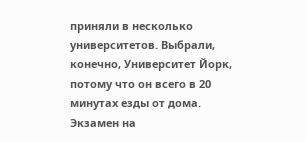приняли в несколько университетов. Выбрали, конечно, Университет Йорк, потому что он всего в 20 минутах езды от дома. Экзамен на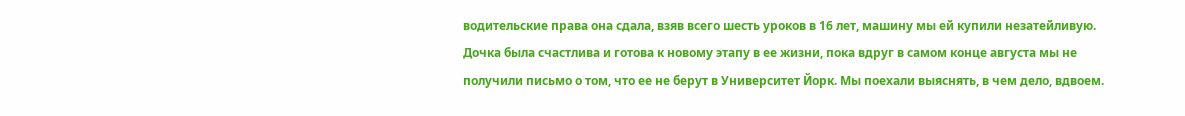водительские права она сдала, взяв всего шесть уроков в 16 лет, машину мы ей купили незатейливую. Дочка была счастлива и готова к новому этапу в ее жизни, пока вдруг в самом конце августа мы не получили письмо о том, что ее не берут в Университет Йорк. Мы поехали выяснять, в чем дело, вдвоем.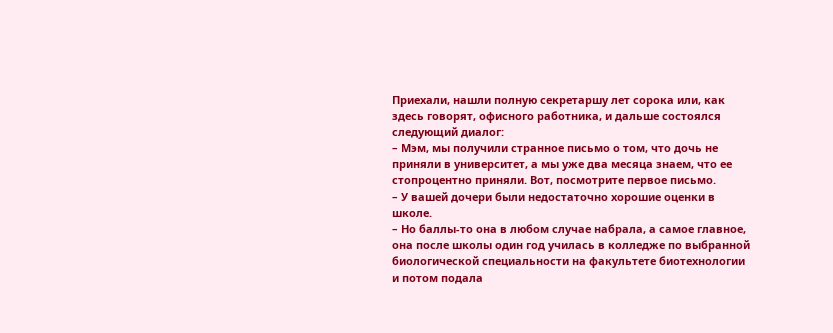Приехали, нашли полную секретаршу лет сорока или, как здесь говорят, офисного работника, и дальше состоялся следующий диалог:
– Мэм, мы получили странное письмо о том, что дочь не приняли в университет, а мы уже два месяца знаем, что ее стопроцентно приняли. Вот, посмотрите первое письмо.
– У вашей дочери были недостаточно хорошие оценки в школе.
– Но баллы-то она в любом случае набрала, а самое главное, она после школы один год училась в колледже по выбранной биологической специальности на факультете биотехнологии и потом подала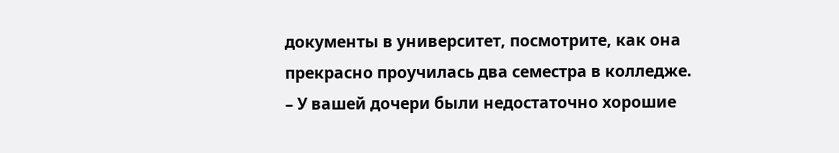документы в университет, посмотрите, как она прекрасно проучилась два семестра в колледже.
– У вашей дочери были недостаточно хорошие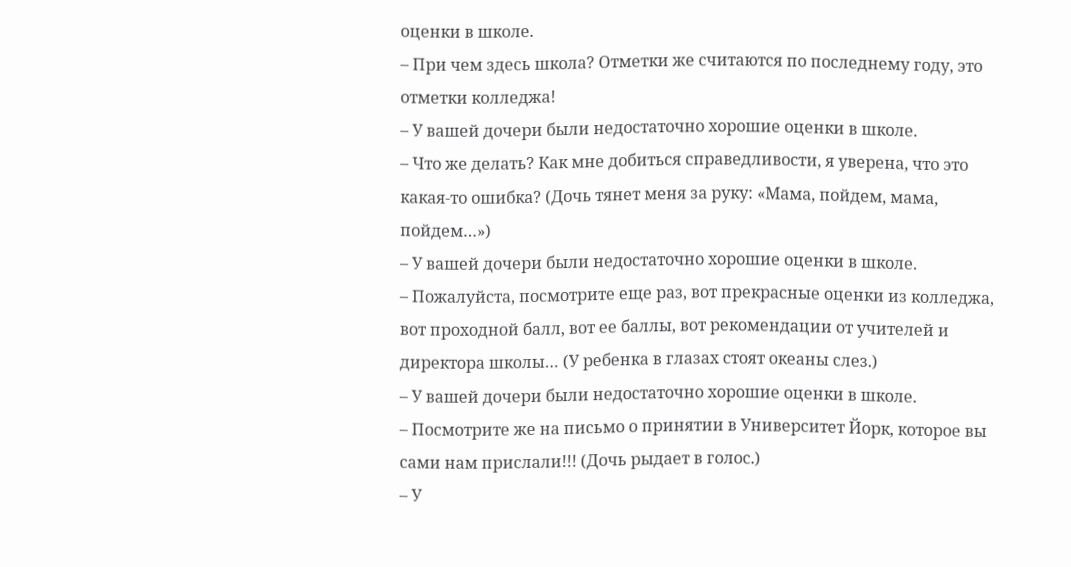оценки в школе.
– При чем здесь школа? Отметки же считаются по последнему году, это отметки колледжа!
– У вашей дочери были недостаточно хорошие оценки в школе.
– Что же делать? Как мне добиться справедливости, я уверена, что это какая-то ошибка? (Дочь тянет меня за руку: «Мама, пойдем, мама, пойдем…»)
– У вашей дочери были недостаточно хорошие оценки в школе.
– Пожалуйста, посмотрите еще раз, вот прекрасные оценки из колледжа, вот проходной балл, вот ее баллы, вот рекомендации от учителей и директора школы… (У ребенка в глазах стоят океаны слез.)
– У вашей дочери были недостаточно хорошие оценки в школе.
– Посмотрите же на письмо о принятии в Университет Йорк, которое вы сами нам прислали!!! (Дочь рыдает в голос.)
– У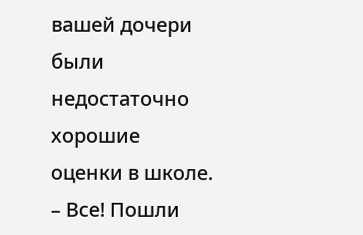вашей дочери были недостаточно хорошие оценки в школе.
– Все! Пошли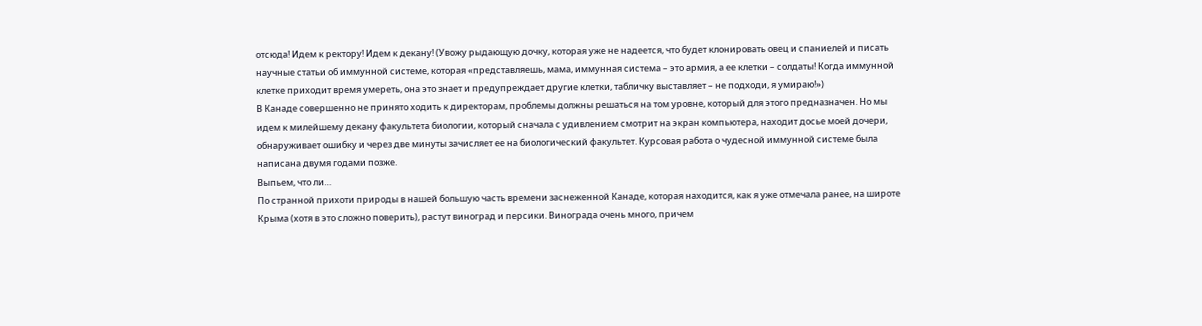отсюда! Идем к ректору! Идем к декану! (Увожу рыдающую дочку, которая уже не надеется, что будет клонировать овец и спаниелей и писать научные статьи об иммунной системе, которая «представляешь, мама, иммунная система – это армия, а ее клетки – солдаты! Когда иммунной клетке приходит время умереть, она это знает и предупреждает другие клетки, табличку выставляет – не подходи, я умираю!»)
В Канаде совершенно не принято ходить к директорам, проблемы должны решаться на том уровне, который для этого предназначен. Но мы идем к милейшему декану факультета биологии, который сначала с удивлением смотрит на экран компьютера, находит досье моей дочери, обнаруживает ошибку и через две минуты зачисляет ее на биологический факультет. Курсовая работа о чудесной иммунной системе была написана двумя годами позже.
Выпьем, что ли…
По странной прихоти природы в нашей большую часть времени заснеженной Канаде, которая находится, как я уже отмечала ранее, на широте Крыма (хотя в это сложно поверить), растут виноград и персики. Винограда очень много, причем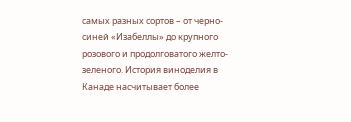самых разных сортов – от черно-синей «Изабеллы» до крупного розового и продолговатого желто-зеленого. История виноделия в Канаде насчитывает более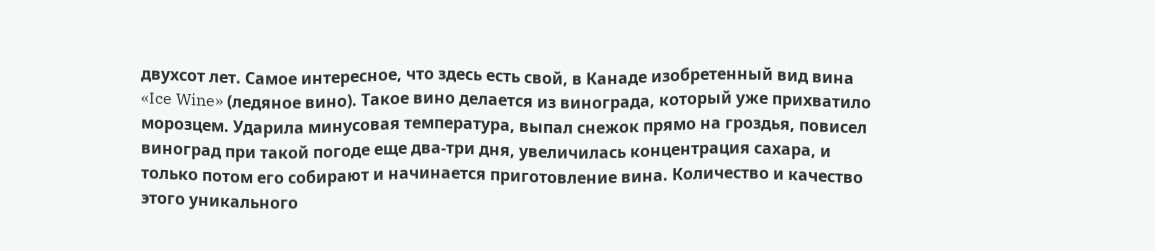двухсот лет. Самое интересное, что здесь есть свой, в Канаде изобретенный вид вина «Ice Wine» (ледяное вино). Такое вино делается из винограда, который уже прихватило морозцем. Ударила минусовая температура, выпал снежок прямо на гроздья, повисел виноград при такой погоде еще два-три дня, увеличилась концентрация сахара, и только потом его собирают и начинается приготовление вина. Количество и качество этого уникального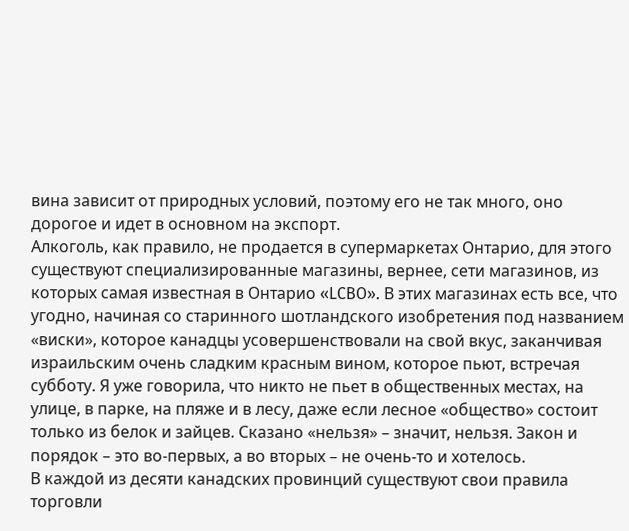вина зависит от природных условий, поэтому его не так много, оно дорогое и идет в основном на экспорт.
Алкоголь, как правило, не продается в супермаркетах Онтарио, для этого существуют специализированные магазины, вернее, сети магазинов, из которых самая известная в Онтарио «LCBO». В этих магазинах есть все, что угодно, начиная со старинного шотландского изобретения под названием «виски», которое канадцы усовершенствовали на свой вкус, заканчивая израильским очень сладким красным вином, которое пьют, встречая субботу. Я уже говорила, что никто не пьет в общественных местах, на улице, в парке, на пляже и в лесу, даже если лесное «общество» состоит только из белок и зайцев. Сказано «нельзя» – значит, нельзя. Закон и порядок – это во-первых, а во вторых – не очень-то и хотелось.
В каждой из десяти канадских провинций существуют свои правила торговли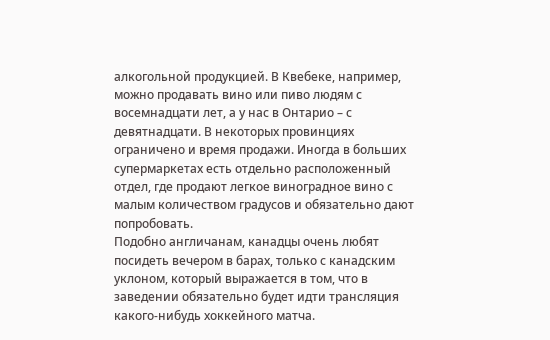алкогольной продукцией. В Квебеке, например, можно продавать вино или пиво людям с восемнадцати лет, а у нас в Онтарио – с девятнадцати. В некоторых провинциях ограничено и время продажи. Иногда в больших супермаркетах есть отдельно расположенный отдел, где продают легкое виноградное вино с малым количеством градусов и обязательно дают попробовать.
Подобно англичанам, канадцы очень любят посидеть вечером в барах, только с канадским уклоном, который выражается в том, что в заведении обязательно будет идти трансляция какого-нибудь хоккейного матча.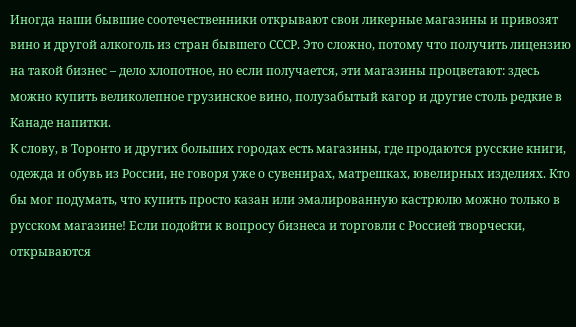Иногда наши бывшие соотечественники открывают свои ликерные магазины и привозят вино и другой алкоголь из стран бывшего СССР. Это сложно, потому что получить лицензию на такой бизнес – дело хлопотное, но если получается, эти магазины процветают: здесь можно купить великолепное грузинское вино, полузабытый кагор и другие столь редкие в Канаде напитки.
К слову, в Торонто и других больших городах есть магазины, где продаются русские книги, одежда и обувь из России, не говоря уже о сувенирах, матрешках, ювелирных изделиях. Кто бы мог подумать, что купить просто казан или эмалированную кастрюлю можно только в русском магазине! Если подойти к вопросу бизнеса и торговли с Россией творчески, открываются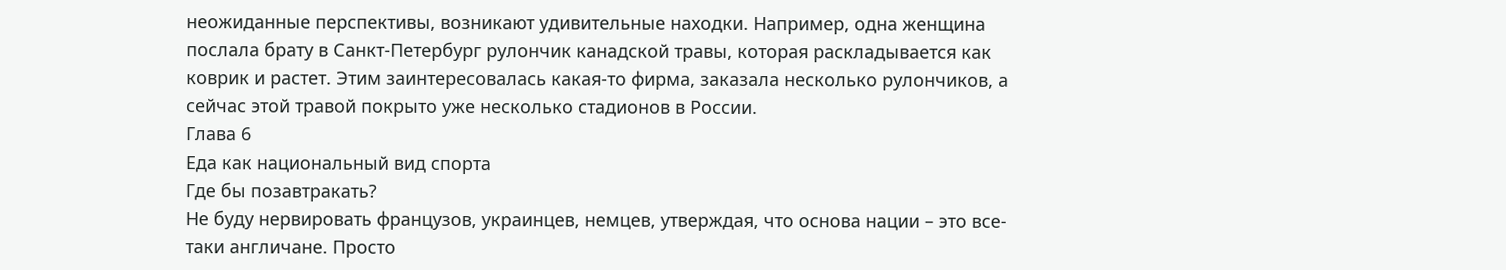неожиданные перспективы, возникают удивительные находки. Например, одна женщина послала брату в Санкт-Петербург рулончик канадской травы, которая раскладывается как коврик и растет. Этим заинтересовалась какая-то фирма, заказала несколько рулончиков, а сейчас этой травой покрыто уже несколько стадионов в России.
Глава 6
Еда как национальный вид спорта
Где бы позавтракать?
Не буду нервировать французов, украинцев, немцев, утверждая, что основа нации – это все-таки англичане. Просто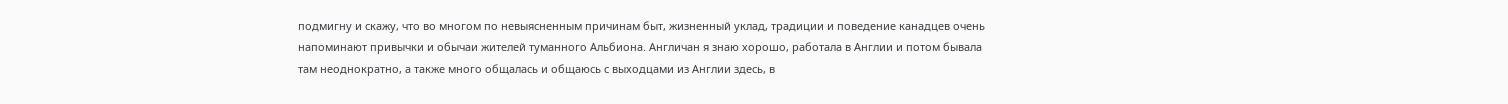подмигну и скажу, что во многом по невыясненным причинам быт, жизненный уклад, традиции и поведение канадцев очень напоминают привычки и обычаи жителей туманного Альбиона. Англичан я знаю хорошо, работала в Англии и потом бывала там неоднократно, а также много общалась и общаюсь с выходцами из Англии здесь, в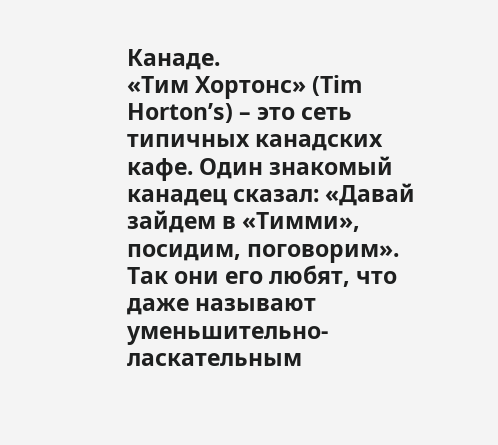Канаде.
«Тим Хортонс» (Tim Horton’s) – это сеть типичных канадских кафе. Один знакомый канадец сказал: «Давай зайдем в «Тимми», посидим, поговорим». Так они его любят, что даже называют уменьшительно-ласкательным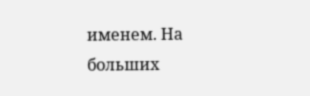именем. На больших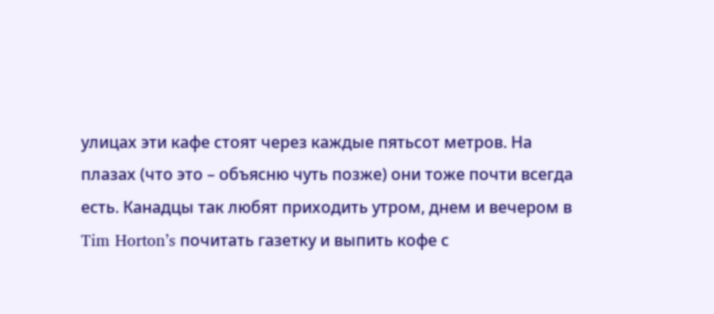улицах эти кафе стоят через каждые пятьсот метров. На плазах (что это – объясню чуть позже) они тоже почти всегда есть. Канадцы так любят приходить утром, днем и вечером в Tim Horton’s почитать газетку и выпить кофе с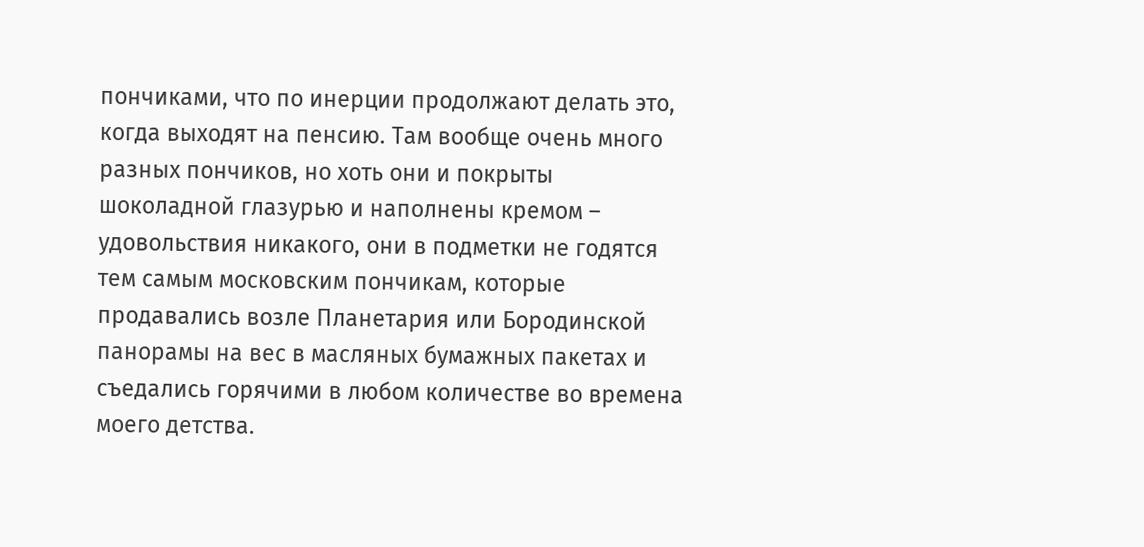пончиками, что по инерции продолжают делать это, когда выходят на пенсию. Там вообще очень много разных пончиков, но хоть они и покрыты шоколадной глазурью и наполнены кремом – удовольствия никакого, они в подметки не годятся тем самым московским пончикам, которые продавались возле Планетария или Бородинской панорамы на вес в масляных бумажных пакетах и съедались горячими в любом количестве во времена моего детства.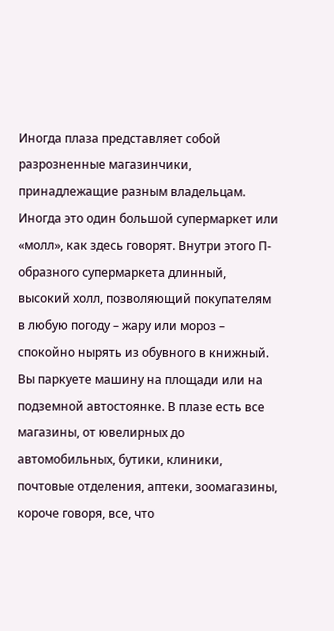Иногда плаза представляет собой разрозненные магазинчики, принадлежащие разным владельцам. Иногда это один большой супермаркет или «молл», как здесь говорят. Внутри этого П-образного супермаркета длинный, высокий холл, позволяющий покупателям в любую погоду – жару или мороз – спокойно нырять из обувного в книжный. Вы паркуете машину на площади или на подземной автостоянке. В плазе есть все магазины, от ювелирных до автомобильных, бутики, клиники, почтовые отделения, аптеки, зоомагазины, короче говоря, все, что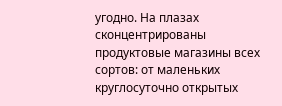угодно. На плазах сконцентрированы продуктовые магазины всех сортов: от маленьких круглосуточно открытых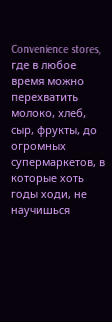Convenience stores, где в любое время можно перехватить молоко, хлеб, сыр, фрукты, до огромных супермаркетов, в которые хоть годы ходи, не научишься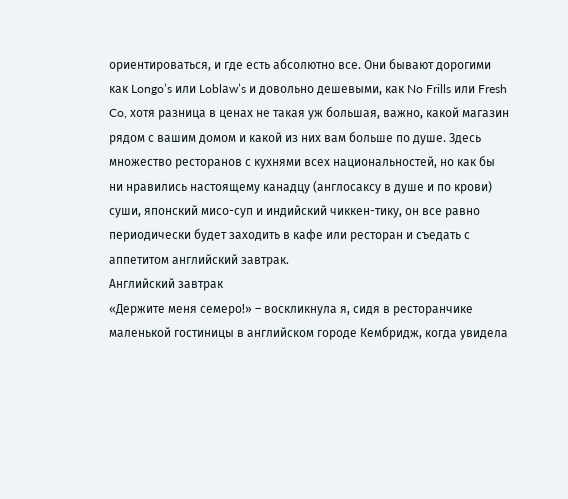ориентироваться, и где есть абсолютно все. Они бывают дорогими как Longo’s или Loblаw’s и довольно дешевыми, как No Frills или Fresh Co, хотя разница в ценах не такая уж большая, важно, какой магазин рядом с вашим домом и какой из них вам больше по душе. Здесь множество ресторанов с кухнями всех национальностей, но как бы ни нравились настоящему канадцу (англосаксу в душе и по крови) суши, японский мисо-суп и индийский чиккен-тику, он все равно периодически будет заходить в кафе или ресторан и съедать с аппетитом английский завтрак.
Английский завтрак
«Держите меня семеро!» – воскликнула я, сидя в ресторанчике маленькой гостиницы в английском городе Кембридж, когда увидела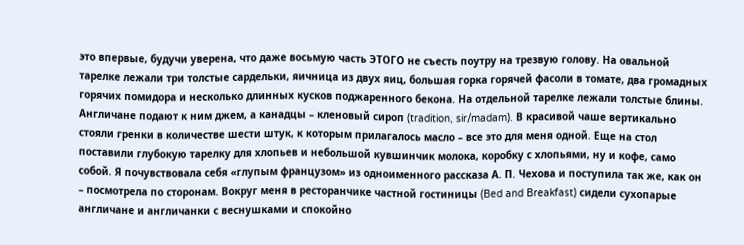это впервые, будучи уверена, что даже восьмую часть ЭТОГО не съесть поутру на трезвую голову. На овальной тарелке лежали три толстые сардельки, яичница из двух яиц, большая горка горячей фасоли в томате, два громадных горячих помидора и несколько длинных кусков поджаренного бекона. На отдельной тарелке лежали толстые блины. Англичане подают к ним джем, а канадцы – кленовый сироп (tradition, sir/madam). В красивой чаше вертикально стояли гренки в количестве шести штук, к которым прилагалось масло – все это для меня одной. Еще на стол поставили глубокую тарелку для хлопьев и небольшой кувшинчик молока, коробку с хлопьями, ну и кофе, само собой. Я почувствовала себя «глупым французом» из одноименного рассказа А. П. Чехова и поступила так же, как он – посмотрела по сторонам. Вокруг меня в ресторанчике частной гостиницы (Bed and Breakfast) сидели сухопарые англичане и англичанки с веснушками и спокойно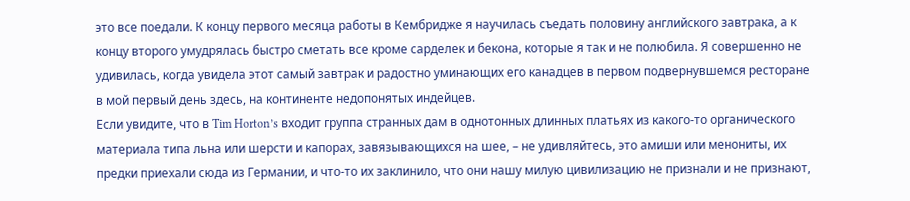это все поедали. К концу первого месяца работы в Кембридже я научилась съедать половину английского завтрака, а к концу второго умудрялась быстро сметать все кроме сарделек и бекона, которые я так и не полюбила. Я совершенно не удивилась, когда увидела этот самый завтрак и радостно уминающих его канадцев в первом подвернувшемся ресторане в мой первый день здесь, на континенте недопонятых индейцев.
Если увидите, что в Tim Horton’s входит группа странных дам в однотонных длинных платьях из какого-то органического материала типа льна или шерсти и капорах, завязывающихся на шее, – не удивляйтесь, это амиши или менониты, их предки приехали сюда из Германии, и что-то их заклинило, что они нашу милую цивилизацию не признали и не признают,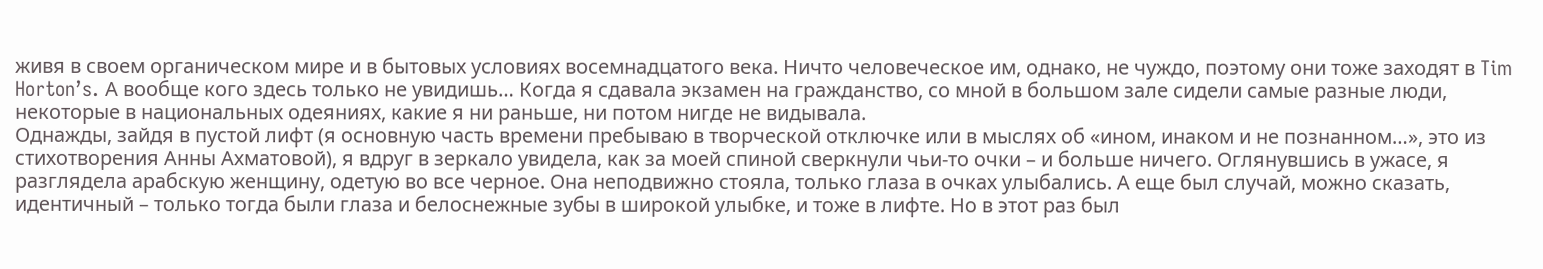живя в своем органическом мире и в бытовых условиях восемнадцатого века. Ничто человеческое им, однако, не чуждо, поэтому они тоже заходят в Tim Horton’s. А вообще кого здесь только не увидишь… Когда я сдавала экзамен на гражданство, со мной в большом зале сидели самые разные люди, некоторые в национальных одеяниях, какие я ни раньше, ни потом нигде не видывала.
Однажды, зайдя в пустой лифт (я основную часть времени пребываю в творческой отключке или в мыслях об «ином, инаком и не познанном…», это из стихотворения Анны Ахматовой), я вдруг в зеркало увидела, как за моей спиной сверкнули чьи-то очки – и больше ничего. Оглянувшись в ужасе, я разглядела арабскую женщину, одетую во все черное. Она неподвижно стояла, только глаза в очках улыбались. А еще был случай, можно сказать, идентичный – только тогда были глаза и белоснежные зубы в широкой улыбке, и тоже в лифте. Но в этот раз был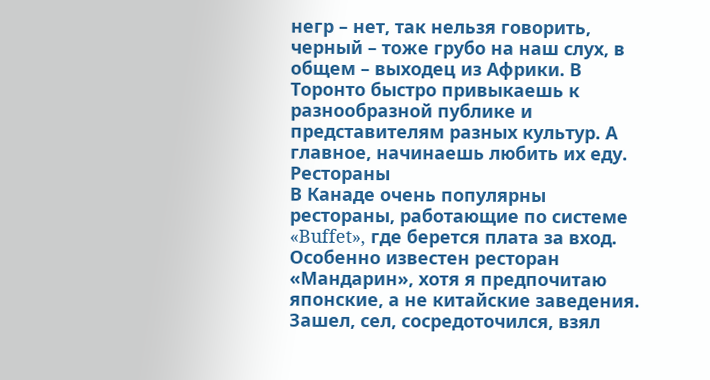негр – нет, так нельзя говорить, черный – тоже грубо на наш слух, в общем – выходец из Африки. В Торонто быстро привыкаешь к разнообразной публике и представителям разных культур. А главное, начинаешь любить их еду.
Рестораны
В Канаде очень популярны рестораны, работающие по системе «Buffet», где берется плата за вход. Особенно известен ресторан «Мандарин», хотя я предпочитаю японские, а не китайские заведения. Зашел, сел, сосредоточился, взял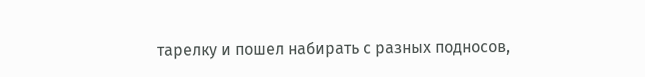тарелку и пошел набирать с разных подносов,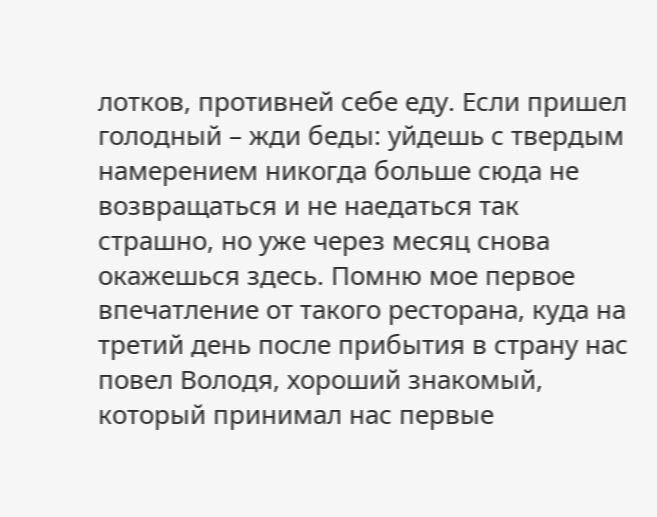лотков, противней себе еду. Если пришел голодный – жди беды: уйдешь с твердым намерением никогда больше сюда не возвращаться и не наедаться так страшно, но уже через месяц снова окажешься здесь. Помню мое первое впечатление от такого ресторана, куда на третий день после прибытия в страну нас повел Володя, хороший знакомый, который принимал нас первые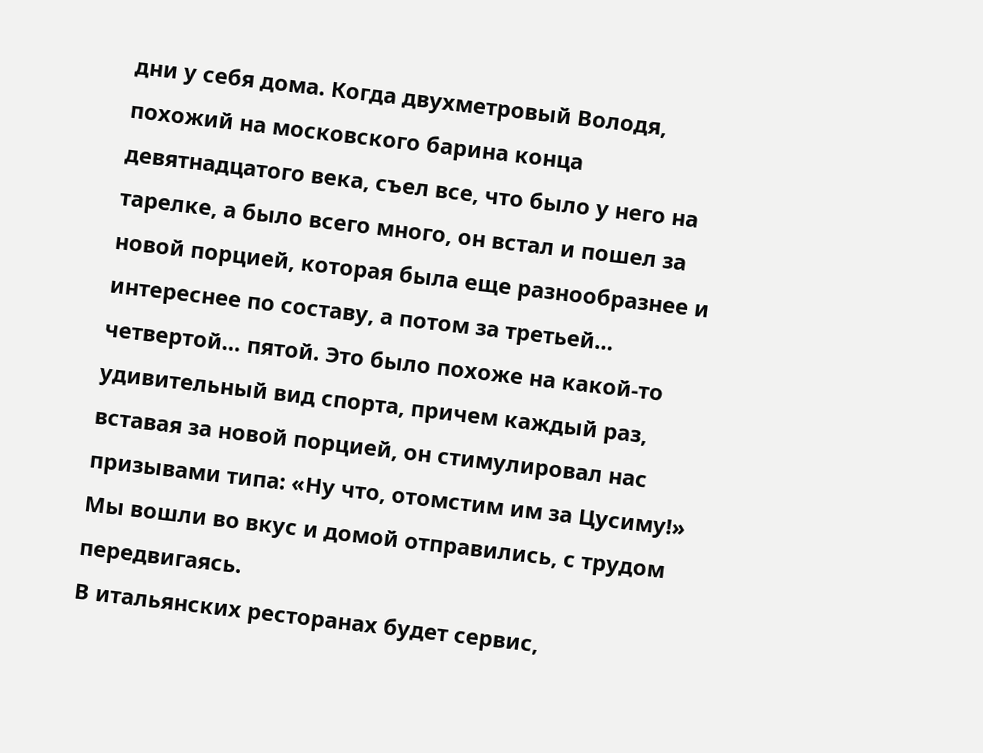дни у себя дома. Когда двухметровый Володя, похожий на московского барина конца девятнадцатого века, съел все, что было у него на тарелке, а было всего много, он встал и пошел за новой порцией, которая была еще разнообразнее и интереснее по составу, а потом за третьей… четвертой… пятой. Это было похоже на какой-то удивительный вид спорта, причем каждый раз, вставая за новой порцией, он стимулировал нас призывами типа: «Ну что, отомстим им за Цусиму!» Мы вошли во вкус и домой отправились, с трудом передвигаясь.
В итальянских ресторанах будет сервис,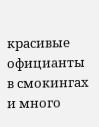красивые официанты в смокингах и много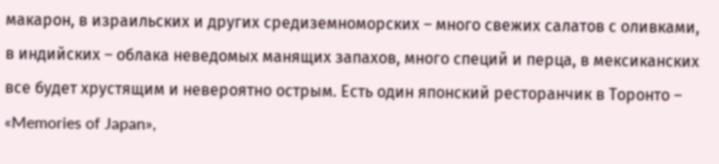макарон, в израильских и других средиземноморских – много свежих салатов с оливками, в индийских – облака неведомых манящих запахов, много специй и перца, в мексиканских все будет хрустящим и невероятно острым. Есть один японский ресторанчик в Торонто – «Memories of Japan»,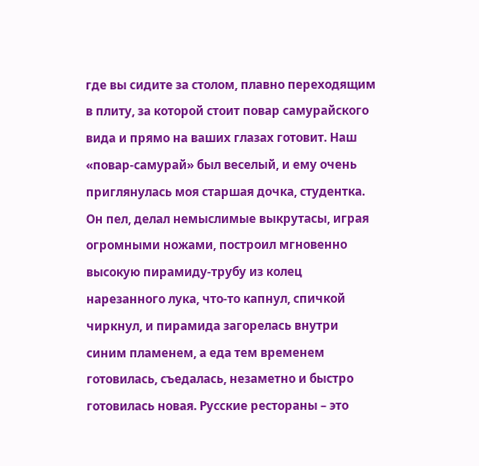где вы сидите за столом, плавно переходящим в плиту, за которой стоит повар самурайского вида и прямо на ваших глазах готовит. Наш «повар-самурай» был веселый, и ему очень приглянулась моя старшая дочка, студентка. Он пел, делал немыслимые выкрутасы, играя огромными ножами, построил мгновенно высокую пирамиду-трубу из колец нарезанного лука, что-то капнул, спичкой чиркнул, и пирамида загорелась внутри синим пламенем, а еда тем временем готовилась, съедалась, незаметно и быстро готовилась новая. Русские рестораны – это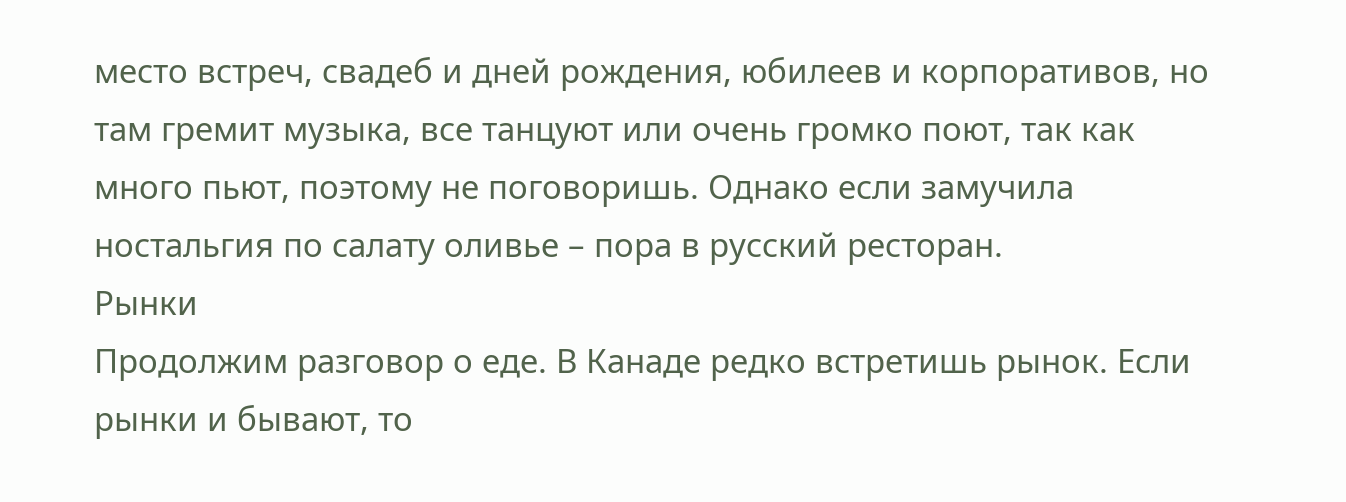место встреч, свадеб и дней рождения, юбилеев и корпоративов, но там гремит музыка, все танцуют или очень громко поют, так как много пьют, поэтому не поговоришь. Однако если замучила ностальгия по салату оливье – пора в русский ресторан.
Рынки
Продолжим разговор о еде. В Канаде редко встретишь рынок. Если рынки и бывают, то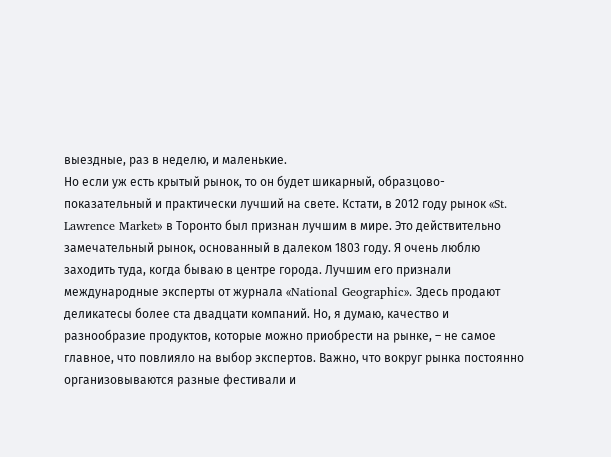выездные, раз в неделю, и маленькие.
Но если уж есть крытый рынок, то он будет шикарный, образцово-показательный и практически лучший на свете. Кстати, в 2012 году рынок «St. Lawrence Market» в Торонто был признан лучшим в мире. Это действительно замечательный рынок, основанный в далеком 1803 году. Я очень люблю заходить туда, когда бываю в центре города. Лучшим его признали международные эксперты от журнала «National Geographic». Здесь продают деликатесы более ста двадцати компаний. Но, я думаю, качество и разнообразие продуктов, которые можно приобрести на рынке, – не самое главное, что повлияло на выбор экспертов. Важно, что вокруг рынка постоянно организовываются разные фестивали и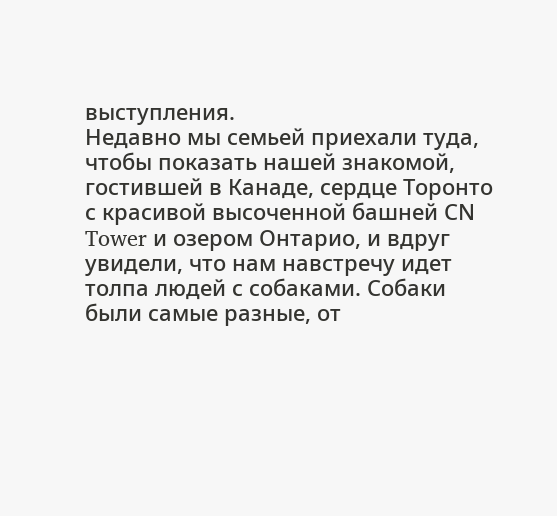выступления.
Недавно мы семьей приехали туда, чтобы показать нашей знакомой, гостившей в Канаде, сердце Торонто с красивой высоченной башней СN Tower и озером Онтарио, и вдруг увидели, что нам навстречу идет толпа людей с собаками. Собаки были самые разные, от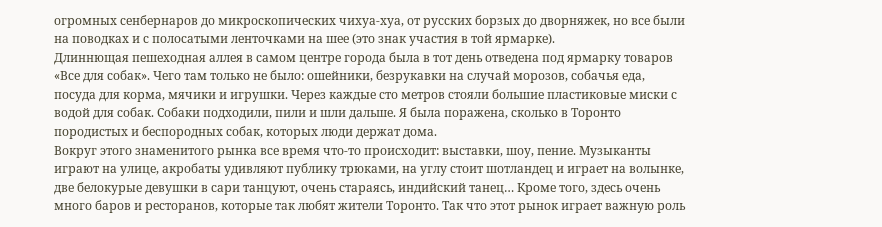огромных сенбернаров до микроскопических чихуа-хуа, от русских борзых до дворняжек, но все были на поводках и с полосатыми ленточками на шее (это знак участия в той ярмарке).
Длиннющая пешеходная аллея в самом центре города была в тот день отведена под ярмарку товаров «Все для собак». Чего там только не было: ошейники, безрукавки на случай морозов, собачья еда, посуда для корма, мячики и игрушки. Через каждые сто метров стояли большие пластиковые миски с водой для собак. Собаки подходили, пили и шли дальше. Я была поражена, сколько в Торонто породистых и беспородных собак, которых люди держат дома.
Вокруг этого знаменитого рынка все время что-то происходит: выставки, шоу, пение. Музыканты играют на улице, акробаты удивляют публику трюками, на углу стоит шотландец и играет на волынке, две белокурые девушки в сари танцуют, очень стараясь, индийский танец… Кроме того, здесь очень много баров и ресторанов, которые так любят жители Торонто. Так что этот рынок играет важную роль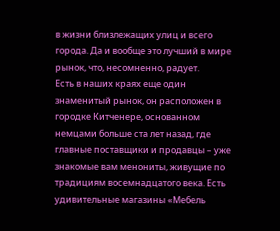в жизни близлежащих улиц и всего города. Да и вообще это лучший в мире рынок, что, несомненно, радует.
Есть в наших краях еще один знаменитый рынок, он расположен в городке Китченере, основанном немцами больше ста лет назад, где главные поставщики и продавцы – уже знакомые вам менониты, живущие по традициям восемнадцатого века. Есть удивительные магазины «Мебель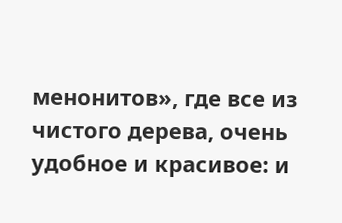менонитов», где все из чистого дерева, очень удобное и красивое: и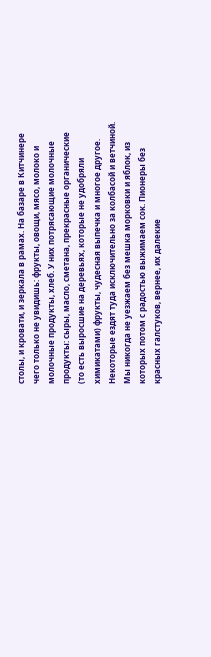столы, и кровати, и зеркала в рамах. На базаре в Китчинере чего только не увидишь: фрукты, овощи, мясо, молоко и молочные продукты, хлеб. У них потрясающие молочные продукты: сыры, масло, сметана, прекрасные органические (то есть выросшие на деревьях, которые не удобряли химикатами) фрукты, чудесная выпечка и многое другое. Некоторые ездят туда исключительно за колбасой и ветчиной. Мы никогда не уезжаем без мешка морковки и яблок, из которых потом с радостью выжимаем сок. Пионеры без красных галстуков, вернее, их далекие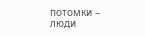потомки – люди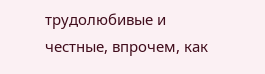трудолюбивые и честные, впрочем, как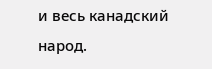и весь канадский народ.